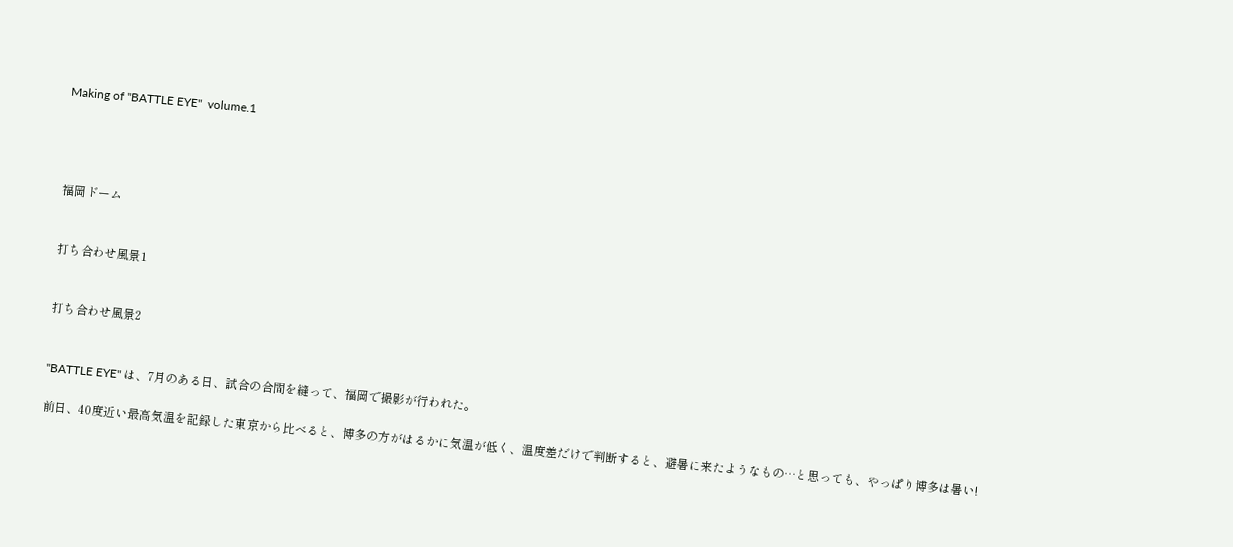Making of "BATTLE EYE"  volume.1




福岡ドーム


打ち合わせ風景1


打ち合わせ風景2


"BATTLE EYE" は、7月のある日、試合の合間を縫って、福岡で撮影が行われた。

前日、40度近い最高気温を記録した東京から比べると、博多の方がはるかに気温が低く、温度差だけで判断すると、避暑に来たようなもの…と思っても、やっぱり博多は暑い!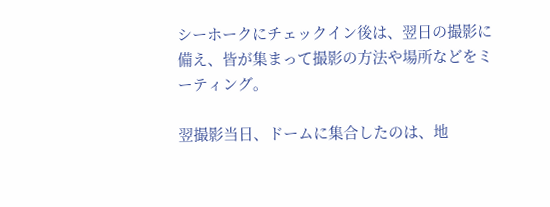シーホークにチェックイン後は、翌日の撮影に備え、皆が集まって撮影の方法や場所などをミーティング。

翌撮影当日、ドームに集合したのは、地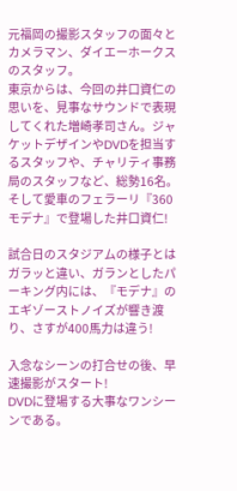元福岡の撮影スタッフの面々とカメラマン、ダイエーホークスのスタッフ。
東京からは、今回の井口資仁の思いを、見事なサウンドで表現してくれた増崎孝司さん。ジャケットデザインやDVDを担当するスタッフや、チャリティ事務局のスタッフなど、総勢16名。
そして愛車のフェラーリ『360モデナ』で登場した井口資仁!

試合日のスタジアムの様子とはガラッと違い、ガランとしたパーキング内には、『モデナ』のエギゾーストノイズが響き渡り、さすが400馬力は違う!

入念なシーンの打合せの後、早速撮影がスタート!
DVDに登場する大事なワンシーンである。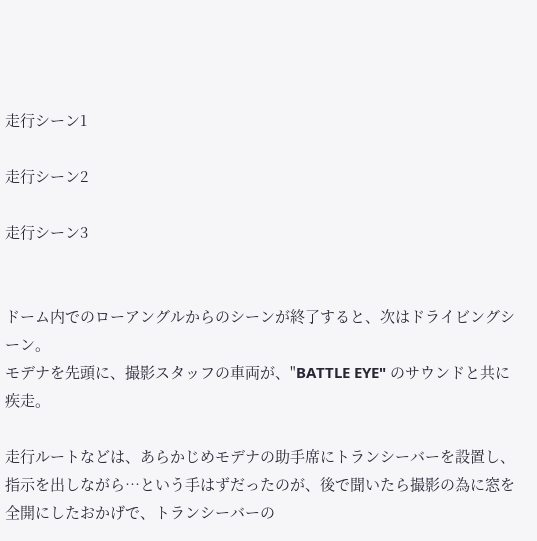走行シーン1

走行シーン2

走行シーン3


ドーム内でのローアングルからのシーンが終了すると、次はドライビングシーン。
モデナを先頭に、撮影スタッフの車両が、"BATTLE EYE" のサウンドと共に疾走。

走行ルートなどは、あらかじめモデナの助手席にトランシーバーを設置し、指示を出しながら…という手はずだったのが、後で聞いたら撮影の為に窓を全開にしたおかげで、トランシーバーの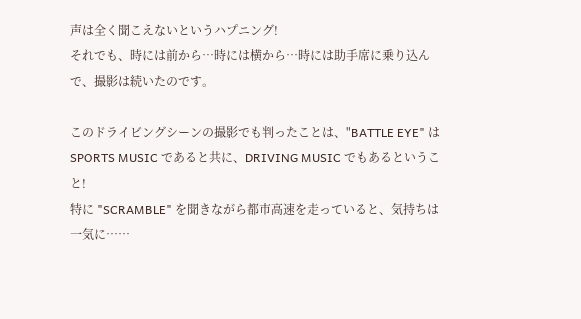声は全く聞こえないというハプニング!
それでも、時には前から…時には横から…時には助手席に乗り込んで、撮影は続いたのです。

このドライビングシーンの撮影でも判ったことは、"BATTLE EYE" は SPORTS MUSIC であると共に、DRIVING MUSIC でもあるということ!
特に "SCRAMBLE" を聞きながら都市高速を走っていると、気持ちは一気に……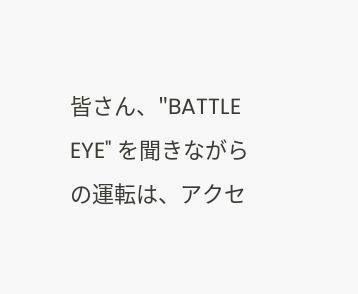皆さん、"BATTLE EYE" を聞きながらの運転は、アクセ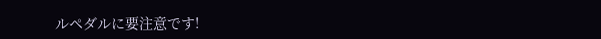ルペダルに要注意です!